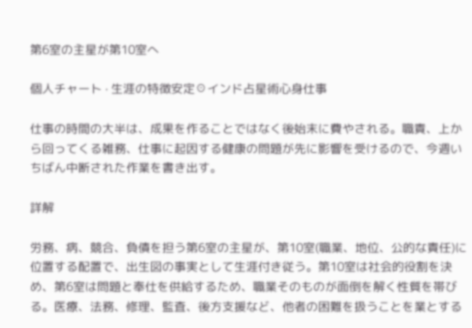第6室の主星が第10室へ

個人チャート · 生涯の特徴安定☉インド占星術心身仕事

仕事の時間の大半は、成果を作ることではなく後始末に費やされる。職責、上から回ってくる雑務、仕事に起因する健康の問題が先に影響を受けるので、今週いちばん中断された作業を書き出す。

詳解

労務、病、競合、負債を担う第6室の主星が、第10室(職業、地位、公的な責任)に位置する配置で、出生図の事実として生涯付き従う。第10室は社会的役割を決め、第6室は問題と奉仕を供給するため、職業そのものが面倒を解く性質を帯びる。医療、法務、修理、監査、後方支援など、他者の困難を扱うことを業とする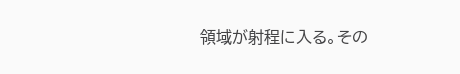領域が射程に入る。その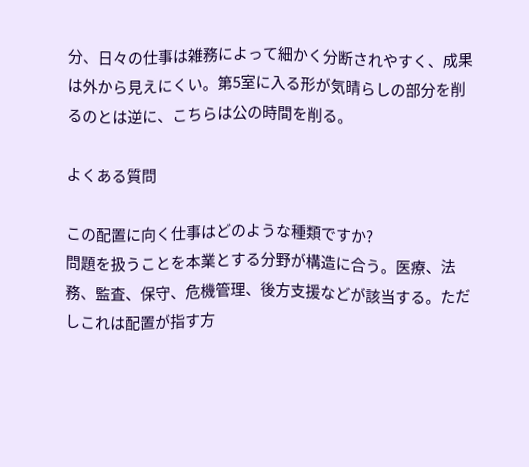分、日々の仕事は雑務によって細かく分断されやすく、成果は外から見えにくい。第5室に入る形が気晴らしの部分を削るのとは逆に、こちらは公の時間を削る。

よくある質問

この配置に向く仕事はどのような種類ですか?
問題を扱うことを本業とする分野が構造に合う。医療、法務、監査、保守、危機管理、後方支援などが該当する。ただしこれは配置が指す方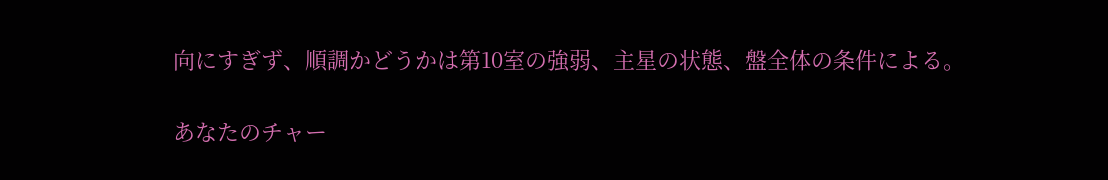向にすぎず、順調かどうかは第10室の強弱、主星の状態、盤全体の条件による。

あなたのチャー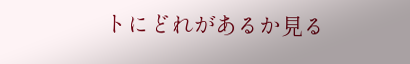トにどれがあるか見る